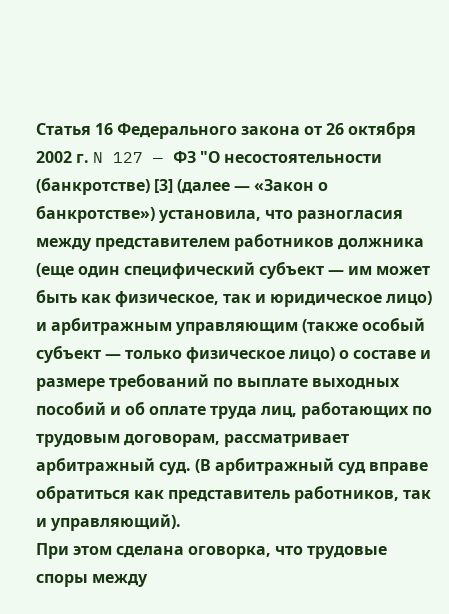Статья 16 Федерального закона от 26 октября 2002 г. N 127 — ФЗ "О несостоятельности (банкротстве) [3] (далее — «Закон о банкротстве») установила, что разногласия между представителем работников должника (еще один специфический субъект — им может быть как физическое, так и юридическое лицо) и арбитражным управляющим (также особый субъект — только физическое лицо) о составе и размере требований по выплате выходных пособий и об оплате труда лиц, работающих по трудовым договорам, рассматривает арбитражный суд. (В арбитражный суд вправе обратиться как представитель работников, так и управляющий).
При этом сделана оговорка, что трудовые споры между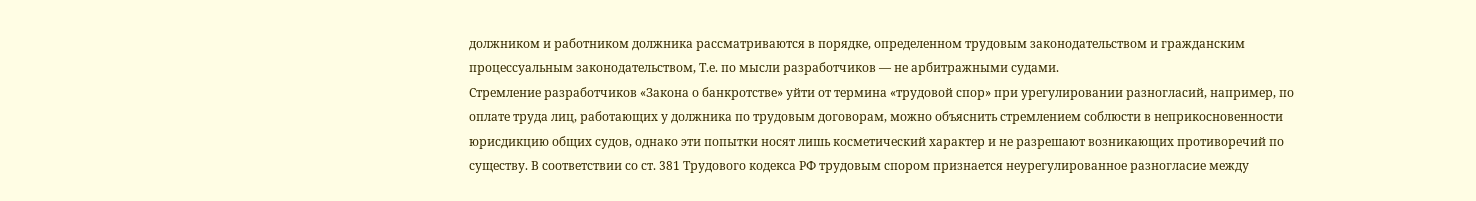должником и работником должника рассматриваются в порядке, определенном трудовым законодательством и гражданским процессуальным законодательством, Т.е. по мысли разработчиков — не арбитражными судами.
Стремление разработчиков «Закона о банкротстве» уйти от термина «трудовой спор» при урегулировании разногласий, например, по оплате труда лиц, работающих у должника по трудовым договорам, можно объяснить стремлением соблюсти в неприкосновенности юрисдикцию общих судов, однако эти попытки носят лишь косметический характер и не разрешают возникающих противоречий по существу. В соответствии со ст. 381 Трудового кодекса РФ трудовым спором признается неурегулированное разногласие между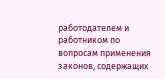работодателем и работником по вопросам применения законов, содержащих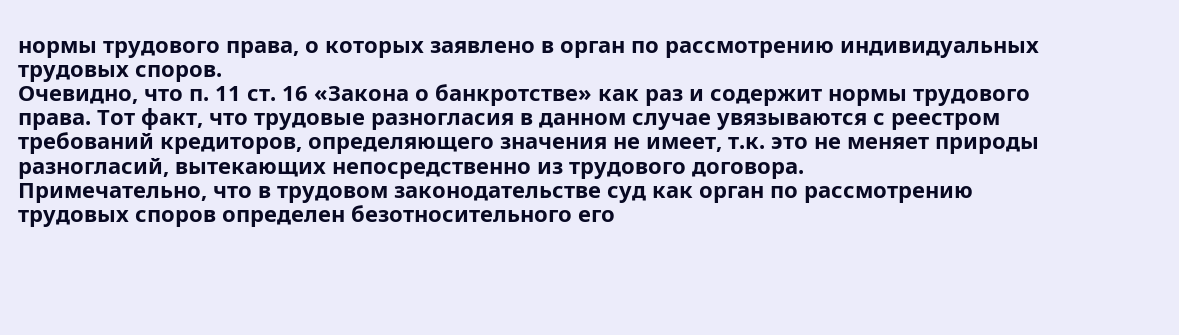нормы трудового права, о которых заявлено в орган по рассмотрению индивидуальных трудовых споров.
Очевидно, что п. 11 ст. 16 «Закона о банкротстве» как раз и содержит нормы трудового права. Тот факт, что трудовые разногласия в данном случае увязываются с реестром требований кредиторов, определяющего значения не имеет, т.к. это не меняет природы разногласий, вытекающих непосредственно из трудового договора.
Примечательно, что в трудовом законодательстве суд как орган по рассмотрению трудовых споров определен безотносительного его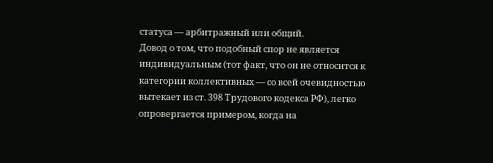статуса — арбитражный или общий.
Довод о том, что подобный спор не является индивидуальным (тот факт, что он не относится к категории коллективных — со всей очевидностью вытекает из ст. 398 Трудового кодекса РФ), легко опровергается примером, когда на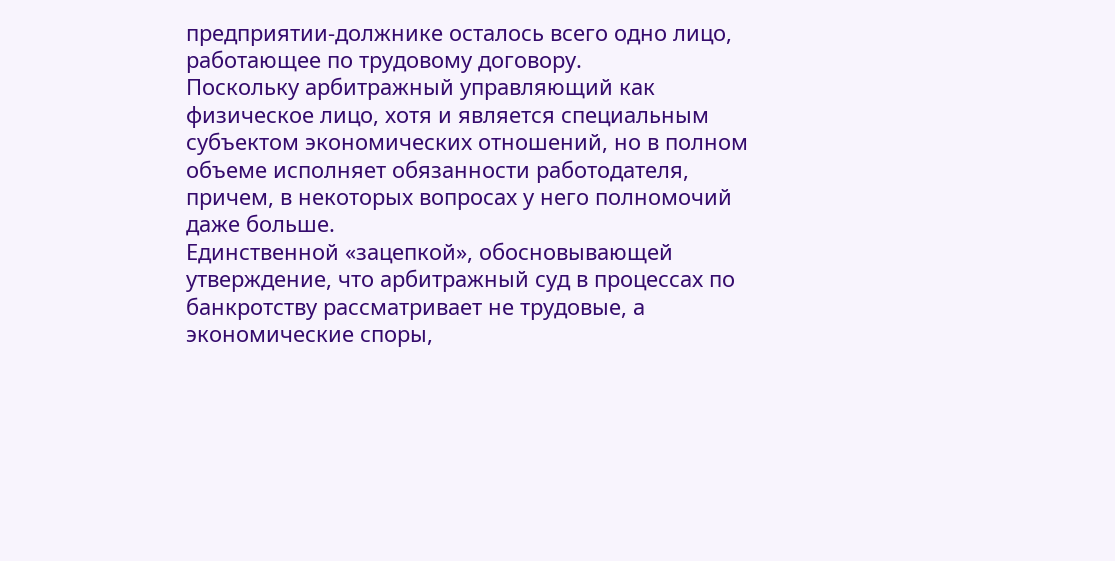предприятии-должнике осталось всего одно лицо, работающее по трудовому договору.
Поскольку арбитражный управляющий как физическое лицо, хотя и является специальным субъектом экономических отношений, но в полном объеме исполняет обязанности работодателя, причем, в некоторых вопросах у него полномочий даже больше.
Единственной «зацепкой», обосновывающей утверждение, что арбитражный суд в процессах по банкротству рассматривает не трудовые, а экономические споры,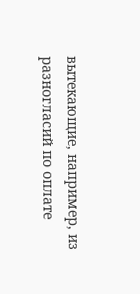вытекающие, например, из разногласий по оплате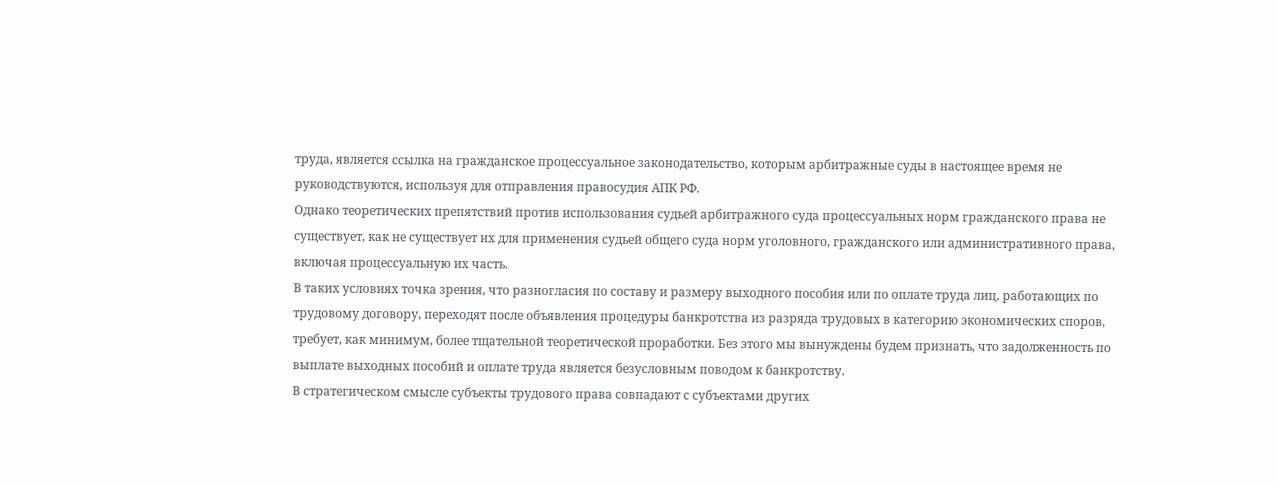труда, является ссылка на гражданское процессуальное законодательство, которым арбитражные суды в настоящее время не руководствуются, используя для отправления правосудия АПК РФ.
Однако теоретических препятствий против использования судьей арбитражного суда процессуальных норм гражданского права не существует, как не существует их для применения судьей общего суда норм уголовного, гражданского или административного права, включая процессуальную их часть.
В таких условиях точка зрения, что разногласия по составу и размеру выходного пособия или по оплате труда лиц, работающих по трудовому договору, переходят после объявления процедуры банкротства из разряда трудовых в категорию экономических споров, требует, как минимум, более тщательной теоретической проработки. Без этого мы вынуждены будем признать, что задолженность по выплате выходных пособий и оплате труда является безусловным поводом к банкротству.
В стратегическом смысле субъекты трудового права совпадают с субъектами других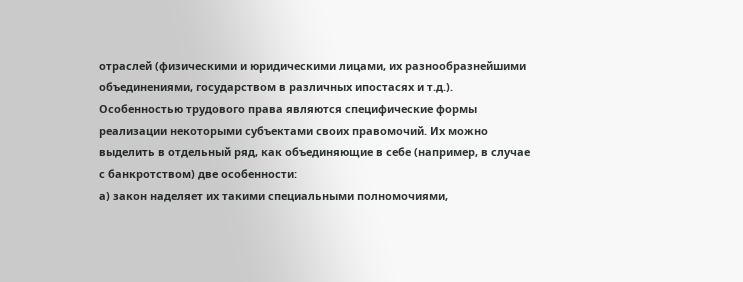отраслей (физическими и юридическими лицами, их разнообразнейшими объединениями, государством в различных ипостасях и т.д.).
Особенностью трудового права являются специфические формы реализации некоторыми субъектами своих правомочий. Их можно выделить в отдельный ряд, как объединяющие в себе (например, в случае с банкротством) две особенности:
а) закон наделяет их такими специальными полномочиями,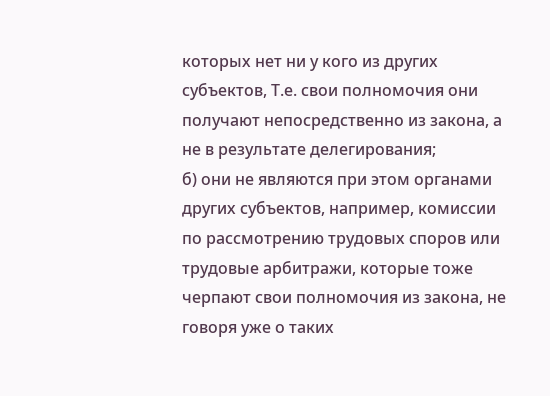которых нет ни у кого из других субъектов, Т.е. свои полномочия они получают непосредственно из закона, а не в результате делегирования;
б) они не являются при этом органами других субъектов, например, комиссии по рассмотрению трудовых споров или трудовые арбитражи, которые тоже черпают свои полномочия из закона, не говоря уже о таких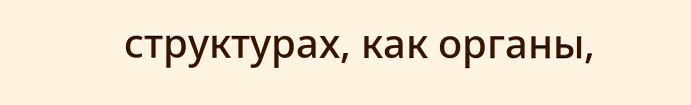структурах, как органы,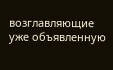возглавляющие уже объявленную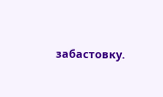забастовку.